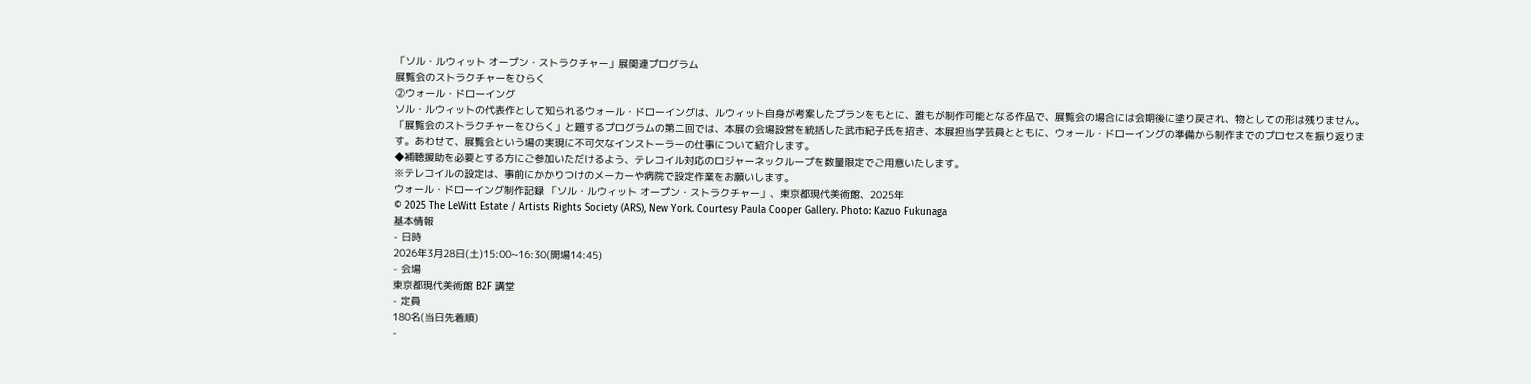「ソル・ルウィット オープン・ストラクチャー」展関連プログラム
展覧会のストラクチャーをひらく
②ウォール・ドローイング
ソル・ルウィットの代表作として知られるウォール・ドローイングは、ルウィット自身が考案したプランをもとに、誰もが制作可能となる作品で、展覧会の場合には会期後に塗り戻され、物としての形は残りません。
「展覧会のストラクチャーをひらく」と題するプログラムの第二回では、本展の会場設営を統括した武市紀子氏を招き、本展担当学芸員とともに、ウォール・ドローイングの準備から制作までのプロセスを振り返ります。あわせて、展覧会という場の実現に不可欠なインストーラーの仕事について紹介します。
◆補聴援助を必要とする方にご参加いただけるよう、テレコイル対応のロジャーネックループを数量限定でご用意いたします。
※テレコイルの設定は、事前にかかりつけのメーカーや病院で設定作業をお願いします。
ウォール・ドローイング制作記録 「ソル・ルウィット オープン・ストラクチャー」、東京都現代美術館、2025年
© 2025 The LeWitt Estate / Artists Rights Society (ARS), New York. Courtesy Paula Cooper Gallery. Photo: Kazuo Fukunaga
基本情報
- 日時
2026年3月28日(土)15:00~16:30(開場14:45)
- 会場
東京都現代美術館 B2F 講堂
- 定員
180名(当日先着順)
-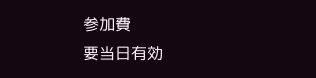参加費
要当日有効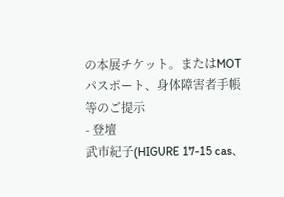の本展チケット。またはMOTパスポート、身体障害者手帳等のご提示
- 登壇
武市紀子(HIGURE 17-15 cas、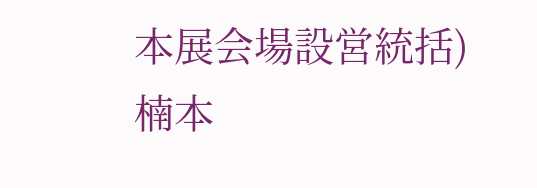本展会場設営統括)
楠本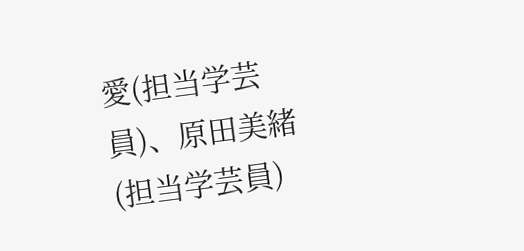愛(担当学芸員)、原田美緒(担当学芸員)